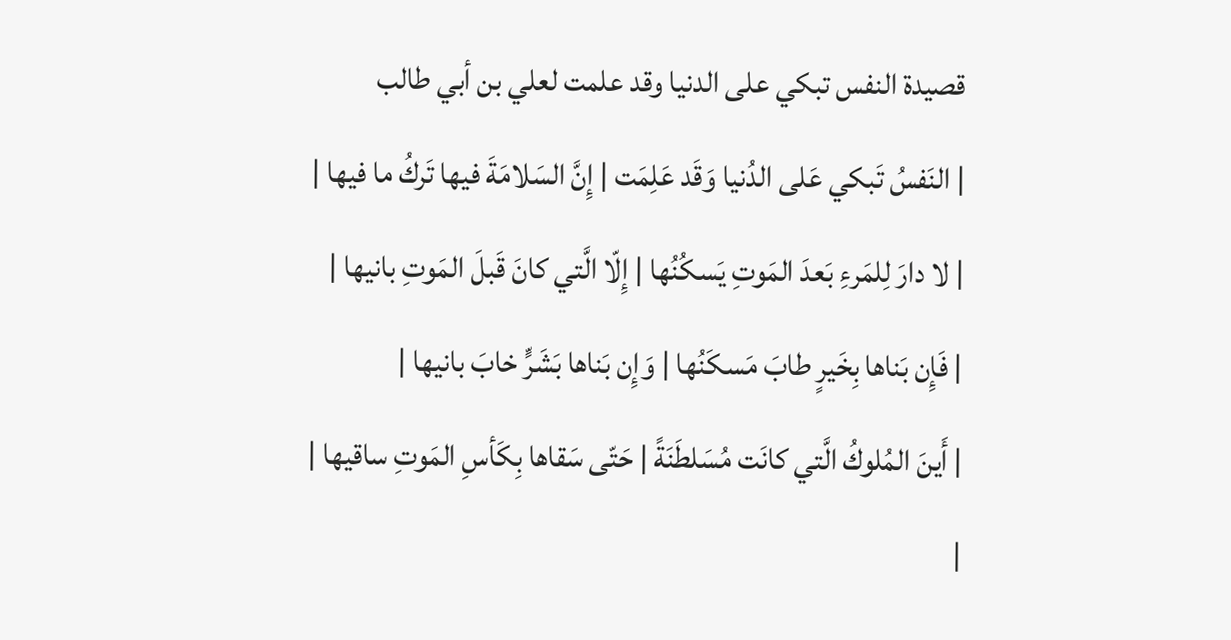قصيدة النفس تبكي على الدنيا وقد علمت لعلي بن أبي طالب
| النَفسُ تَبكي عَلى الدُنيا وَقَد عَلِمَت | إِنَّ السَلامَةَ فيها تَركُ ما فيها |
| لا دارَ لِلمَرءِ بَعدَ المَوتِ يَسكُنُها | إِلّا الَّتي كانَ قَبلَ المَوتِ بانيها |
| فَإِن بَناها بِخَيرٍ طابَ مَسكَنُها | وَإِن بَناها بَشَرٍّ خابَ بانيها |
| أَينَ المُلوكُ الَّتي كانَت مُسَلطَنَةً | حَتّى سَقاها بِكَأسِ المَوتِ ساقيها |
|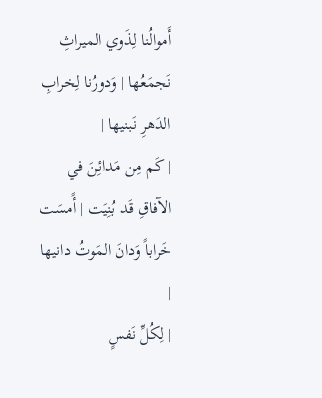أَموالُنا لِذَوي الميراثِ نَجمَعُها | وَدورُنا لِخرابِ الدَهرِ نَبنيها |
| كَم مِن مَدائِنَ في الآفاقِ قَد بُنِيَت | أًمسَت خَراباً وَدانَ المَوتُ دانيها |
| لِكُلِّ نَفسٍ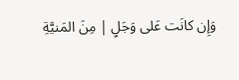وَإِن كانَت عَلى وَجَلٍ | مِنَ المَنيَّةِ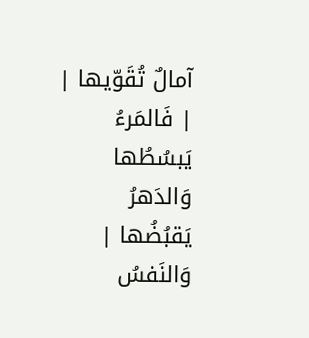آمالٌ تُقَوّيها |
| فَالمَرءُ يَبسُطُها وَالدَهرُ يَقبُضُها | وَالنَفسُ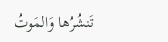تَنشُرُها وَالمَوتُ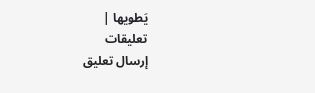يَطويها |
تعليقات
إرسال تعليق